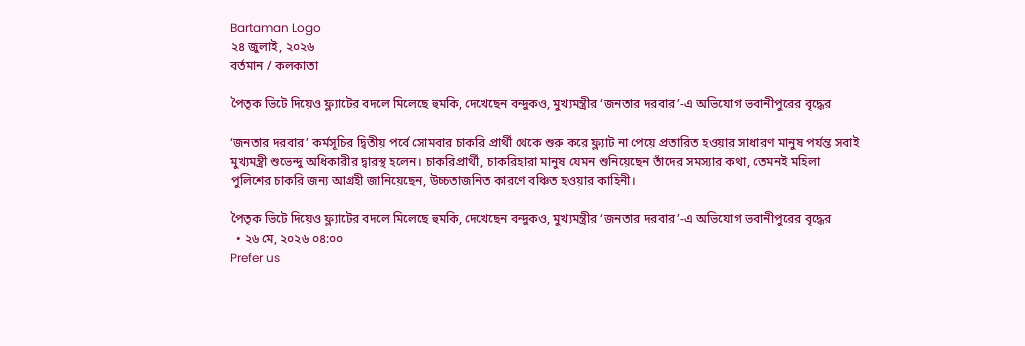Bartaman Logo
২৪ জুলাই, ২০২৬
বর্তমান / কলকাতা

পৈতৃক ভিটে দিয়েও ফ্ল্যাটের বদলে মিলেছে হুমকি, দেখেছেন বন্দুকও, মুখ্যমন্ত্রীর ‘জনতার দরবার’-এ অভিযোগ ভবানীপুরের বৃদ্ধের

‘জনতার দরবার’ কর্মসূচির দ্বিতীয় পর্বে সোমবার চাকরি প্রার্থী থেকে শুরু করে ফ্ল্যাট না পেয়ে প্রতারিত হওয়ার সাধারণ মানুষ পর্যন্ত সবাই মুখ্যমন্ত্রী শুভেন্দু অধিকারীর দ্বারস্থ হলেন। চাকরিপ্রার্থী, চাকরিহারা মানুষ যেমন শুনিয়েছেন তাঁদের সমস্যার কথা, তেমনই মহিলা পুলিশের চাকরি জন্য আগ্রহী জানিয়েছেন, উচ্চতাজনিত কারণে বঞ্চিত হওয়ার কাহিনী।

পৈতৃক ভিটে দিয়েও ফ্ল্যাটের বদলে মিলেছে হুমকি, দেখেছেন বন্দুকও, মুখ্যমন্ত্রীর ‘জনতার দরবার’-এ অভিযোগ ভবানীপুরের বৃদ্ধের
  • ২৬ মে, ২০২৬ ০৪:০০
Prefer us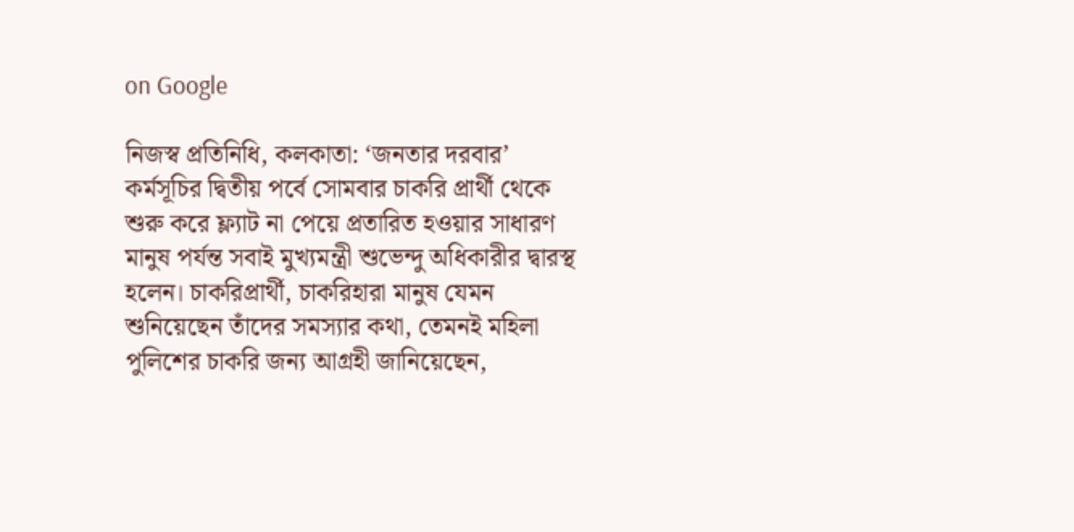on Google

নিজস্ব প্রতিনিধি, কলকাতা: ‘জনতার দরবার’ কর্মসূচির দ্বিতীয় পর্বে সোমবার চাকরি প্রার্থী থেকে শুরু করে ফ্ল্যাট না পেয়ে প্রতারিত হওয়ার সাধারণ মানুষ পর্যন্ত সবাই মুখ্যমন্ত্রী শুভেন্দু অধিকারীর দ্বারস্থ হলেন। চাকরিপ্রার্থী, চাকরিহারা মানুষ যেমন শুনিয়েছেন তাঁদের সমস্যার কথা, তেমনই মহিলা পুলিশের চাকরি জন্য আগ্রহী জানিয়েছেন,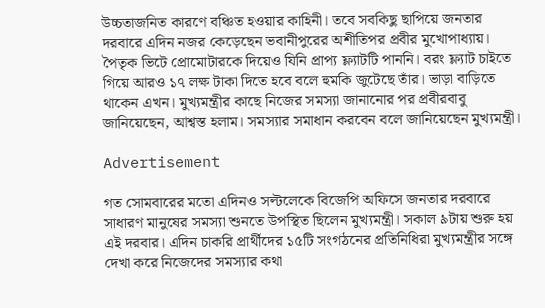উচ্চতাজনিত কারণে বঞ্চিত হওয়ার কাহিনী। তবে সবকিছু ছাপিয়ে জনতার দরবারে এদিন নজর কেড়েছেন ভবানীপুরের অশীতিপর প্রবীর মুখোপাধ্যায়। পৈতৃক ভিটে প্রোমোটারকে দিয়েও যিনি প্রাপ্য ফ্ল্যাটটি পাননি। বরং ফ্ল্যাট চাইতে গিয়ে আরও ১৭ লক্ষ টাকা দিতে হবে বলে হুমকি জুটেছে তাঁর। ভাড়া বাড়িতে থাকেন এখন। মুখ্যমন্ত্রীর কাছে নিজের সমস্যা জানানোর পর প্রবীরবাবু জানিয়েছেন, আশ্বস্ত হলাম। সমস্যার সমাধান করবেন বলে জানিয়েছেন মুখ্যমন্ত্রী।

Advertisement

গত সোমবারের মতো এদিনও সল্টলেকে বিজেপি অফিসে জনতার দরবারে সাধারণ মানুষের সমস্যা শুনতে উপস্থিত ছিলেন মুখ্যমন্ত্রী। সকাল ৯টায় শুরু হয় এই দরবার। এদিন চাকরি প্রার্থীদের ১৫টি সংগঠনের প্রতিনিধিরা মুখ্যমন্ত্রীর সঙ্গে দেখা করে নিজেদের সমস্যার কথা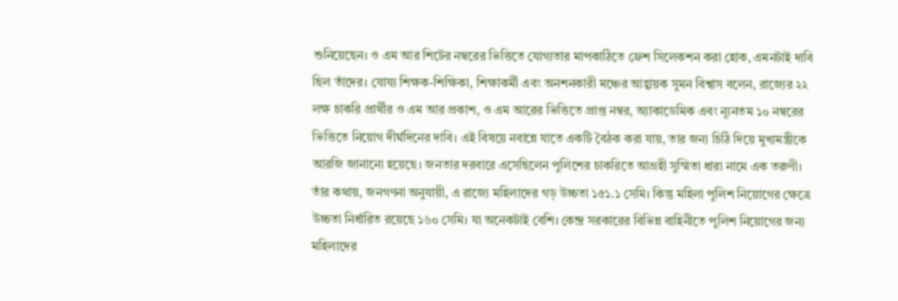শুনিয়েছেন। ও এম আর শিটের নম্বরের ভিত্তিতে যোগ্যতার মাপকাঠিতে ফ্রেশ সিলেকশন করা হোক, এমনটাই দাবি ছিল তাঁদের। যোয্য শিক্ষক-শিক্ষিকা, শিক্ষাকর্মী এবং অনশনকারী মঞ্চের আহ্বায়ক সুমন বিশ্বাস বলেন, রাজ্যের ২২ লক্ষ চাকরি প্রার্থীর ও এম আর প্রকাশ, ও এম আরের ভিত্তিতে প্রাপ্ত নম্বর, অ্যাকাডেমিক এবং ন্যূনতম ১০ নম্বরের ভিত্তিতে নিয়োগ দীর্ঘদিনের দাবি। এই বিষয়ে নবান্নে যাতে একটি বৈঠক করা যায়, তার জন্য চিঠি দিয়ে মুখ্যমন্ত্রীকে আরজি জানানো হয়েছে। জনতার দরবারে এসেছিলেন পুলিশের চাকরিতে আগ্রহী সুস্মিতা ধারা নামে এক তরুণী। তাঁর কথায়, জনগণনা অনুযায়ী, এ রাজ্যে মহিলাদের গড় উচ্চতা ১৫১.১ সেমি। কিন্তু মহিলা পুলিশ নিয়োগের ক্ষেত্রে উচ্চতা নির্ধারিত রয়েছে ১৬০ সেমি। যা অনেকটাই বেশি। কেন্দ্র সরকারের বিভিন্ন বাহিনীতে পুলিশ নিয়োগের জন্য মহিলাদের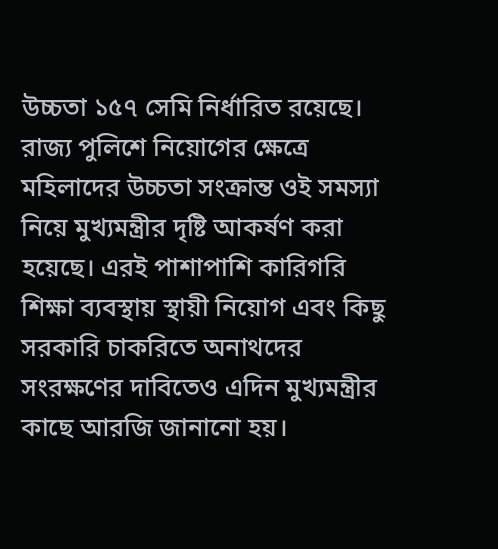উচ্চতা ১৫৭ সেমি নির্ধারিত রয়েছে। রাজ্য পুলিশে নিয়োগের ক্ষেত্রে মহিলাদের উচ্চতা সংক্রান্ত ওই সমস্যা নিয়ে মুখ্যমন্ত্রীর দৃষ্টি আকর্ষণ করা হয়েছে। এরই পাশাপাশি কারিগরি শিক্ষা ব্যবস্থায় স্থায়ী নিয়োগ এবং কিছু সরকারি চাকরিতে অনাথদের সংরক্ষণের দাবিতেও এদিন মুখ্যমন্ত্রীর কাছে আরজি জানানো হয়।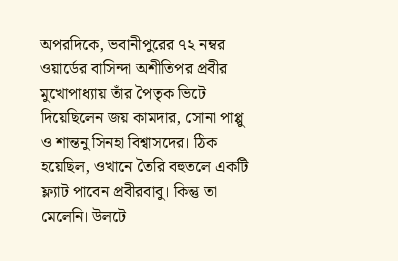অপরদিকে, ভবানীপুরের ৭২ নম্বর ওয়ার্ডের বাসিন্দা অশীতিপর প্রবীর মুখোপাধ্যায় তাঁর পৈতৃক ভিটে দিয়েছিলেন জয় কামদার, সোনা পাপ্পু ও শান্তনু সিনহা বিশ্বাসদের। ঠিক হয়েছিল, ওখানে তৈরি বহুতলে একটি ফ্ল্যাট পাবেন প্রবীরবাবু। কিন্তু তা মেলেনি। উলটে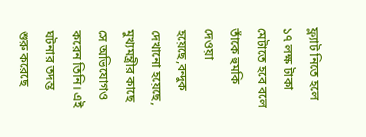ফ্ল্যাট নিতে হলে ১৭ লক্ষ টাকা মেটাতে হবে বলে তাঁকে হুমকি দেওয়া হয়েছে,বন্দুক দেখানো হয়েছে,  মুখ্যমন্ত্রীর কাছে সে অভিযোগও করেন তিনি। এই ঘটনার তদন্ত শুরু করেছে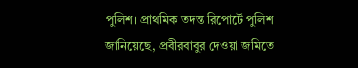পুলিশ। প্রাথমিক তদন্ত রিপোর্টে পুলিশ জানিয়েছে, প্রবীরবাবুর দেওয়া জমিতে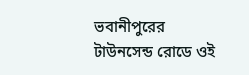ভবানীপুরের টাউনসেন্ড রোডে ওই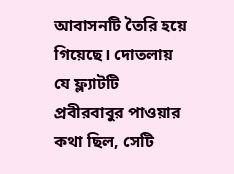আবাসনটি তৈরি হয়ে গিয়েছে। দোতলায় যে ফ্ল্যাটটি প্রবীরবাবুর পাওয়ার কথা ছিল, সেটি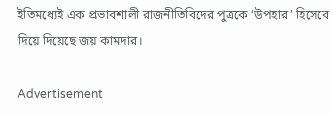ইতিমধ্যেই এক প্রভাবশালী রাজনীতিবিদের পুত্রকে ‘উপহার’ হিসেবে দিয়ে দিয়েছে জয় কামদার।

Advertisement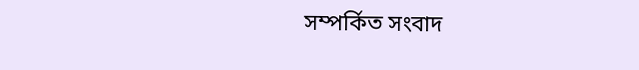সম্পর্কিত সংবাদ